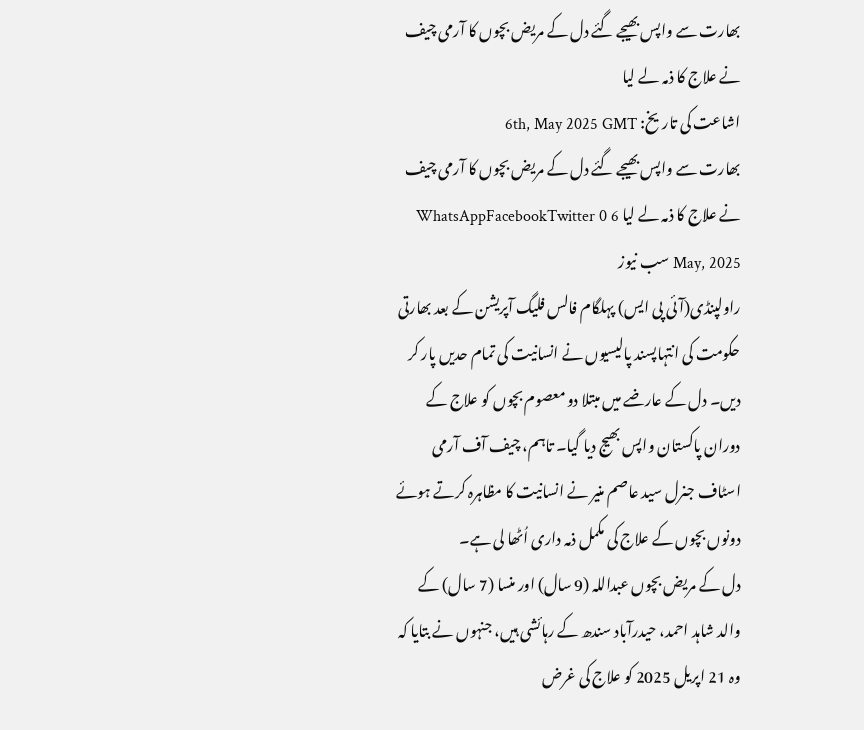بھارت سے واپس بھیجے گئے دل کے مریض بچوں کا آرمی چیف نے علاج کا ذمہ لے لیا
اشاعت کی تاریخ: 6th, May 2025 GMT
بھارت سے واپس بھیجے گئے دل کے مریض بچوں کا آرمی چیف نے علاج کا ذمہ لے لیا WhatsAppFacebookTwitter 0 6 May, 2025 سب نیوز
راولپنڈی(آئی پی ایس) پہلگام فالس فلیگ آپریشن کے بعد بھارتی حکومت کی انتہاپسند پالیسیوں نے انسانیت کی تمام حدیں پار کر دیں۔ دل کے عارضے میں مبتلا دو معصوم بچوں کو علاج کے دوران پاکستان واپس بھیج دیا گیا۔ تاہم، چیف آف آرمی اسٹاف جنرل سید عاصم منیر نے انسانیت کا مظاہرہ کرتے ہوئے دونوں بچوں کے علاج کی مکمل ذمہ داری اُٹھا لی ہے۔
دل کے مریض بچوں عبداللہ (9 سال) اور منسا (7 سال) کے والد شاہد احمد، حیدرآباد سندھ کے رہائشی ہیں، جنہوں نے بتایا کہ وہ 21 اپریل 2025 کو علاج کی غرض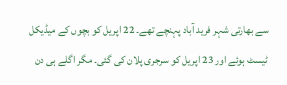سے بھارتی شہر فرید آباد پہنچے تھے۔ 22 اپریل کو بچوں کے میڈیکل ٹیسٹ ہوئے اور 23 اپریل کو سرجری پلان کی گئی۔ مگر اگلے ہی دن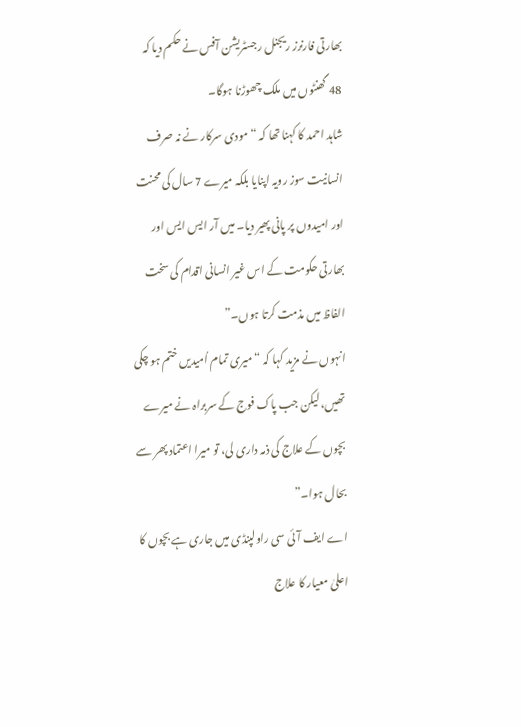بھارتی فارنرز ریجنل رجسٹریشن آفس نے حکم دیا کہ 48 گھنٹوں میں ملک چھوڑنا ہوگا۔
شاہد احمد کا کہنا تھا کہ “مودی سرکار نے نہ صرف انسانیت سوز رویہ اپنایا بلکہ میرے 7 سال کی محنت اور امیدوں پر پانی پھیر دیا۔ میں آر ایس ایس اور بھارتی حکومت کے اس غیر انسانی اقدام کی سخت الفاظ میں مذمت کرتا ہوں۔”
انہوں نے مزید کہا کہ “میری تمام اُمیدیں ختم ہو چکی تھیں، لیکن جب پاک فوج کے سربراہ نے میرے بچوں کے علاج کی ذمہ داری لی، تو میرا اعتماد پھر سے بحال ہوا۔”
اے ایف آئی سی راولپنڈی میں جاری ہے بچوں کا اعلیٰ معیار کا علاج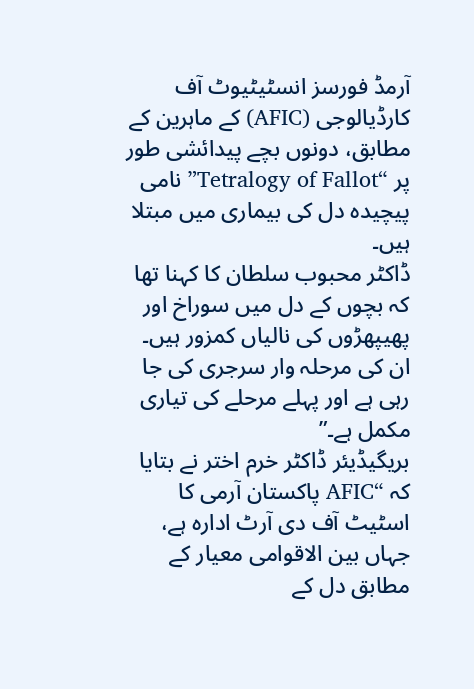آرمڈ فورسز انسٹیٹیوٹ آف کارڈیالوجی (AFIC) کے ماہرین کے مطابق، دونوں بچے پیدائشی طور پر “Tetralogy of Fallot” نامی پیچیدہ دل کی بیماری میں مبتلا ہیں۔
ڈاکٹر محبوب سلطان کا کہنا تھا کہ بچوں کے دل میں سوراخ اور پھیپھڑوں کی نالیاں کمزور ہیں۔ ان کی مرحلہ وار سرجری کی جا رہی ہے اور پہلے مرحلے کی تیاری مکمل ہے۔”
بریگیڈیئر ڈاکٹر خرم اختر نے بتایا کہ “AFIC پاکستان آرمی کا اسٹیٹ آف دی آرٹ ادارہ ہے، جہاں بین الاقوامی معیار کے مطابق دل کے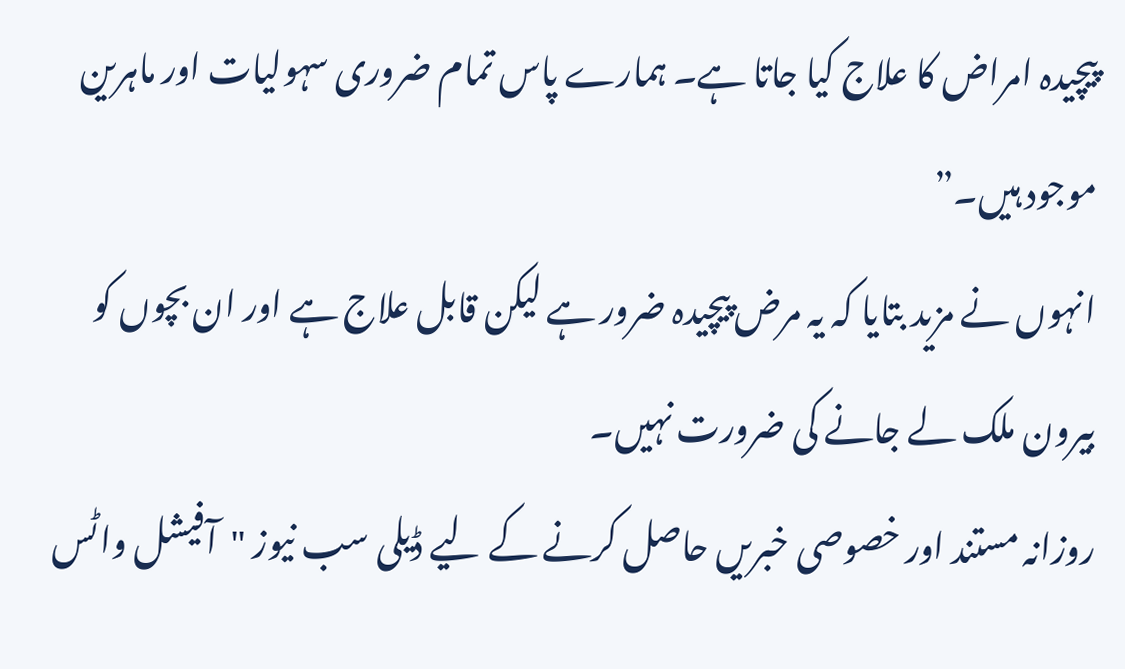پیچیدہ امراض کا علاج کیا جاتا ہے۔ ہمارے پاس تمام ضروری سہولیات اور ماہرین موجود ہیں۔”
انہوں نے مزید بتایا کہ یہ مرض پیچیدہ ضرور ہے لیکن قابل علاج ہے اور ان بچوں کو بیرون ملک لے جانے کی ضرورت نہیں۔
روزانہ مستند اور خصوصی خبریں حاصل کرنے کے لیے ڈیلی سب نیوز "آفیشل واٹس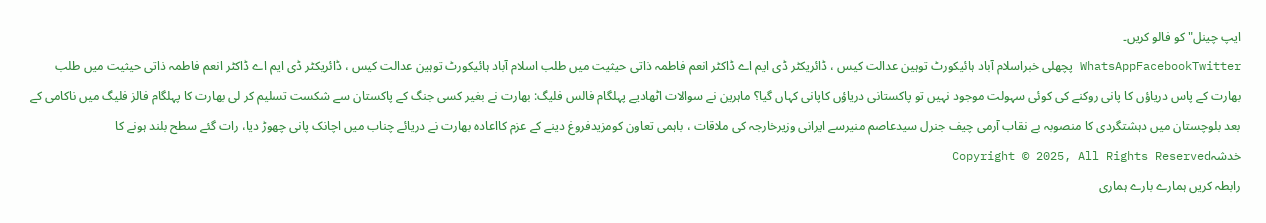ایپ چینل" کو فالو کریں۔
WhatsAppFacebookTwitter پچھلی خبراسلام آباد ہائیکورٹ توہین عدالت کیس ، ڈائریکٹر ڈی ایم اے ڈاکٹر انعم فاطمہ ذاتی حیثیت میں طلب اسلام آباد ہائیکورٹ توہین عدالت کیس ، ڈائریکٹر ڈی ایم اے ڈاکٹر انعم فاطمہ ذاتی حیثیت میں طلب بھارت کے پاس دریاؤں کا پانی روکنے کی کوئی سہولت موجود نہیں تو پاکستانی دریاؤں کاپانی کہاں گیا؟ ماہرین نے سوالات اٹھادیے پہلگام فالس فلیگ: بھارت نے بغیر کسی جنگ کے پاکستان سے شکست تسلیم کر لی بھارت کا پہلگام فالز فلیگ میں ناکامی کے بعد بلوچستان میں دہشتگردی کا منصوبہ بے نقاب آرمی چیف جنرل سیدعاصم منیرسے ایرانی وزیرخارجہ کی ملاقات ، باہمی تعاون کومزیدفروغ دینے کے عزم کااعادہ بھارت نے دریائے چناب میں اچانک پانی چھوڑ دیا، رات گئے سطح بلند ہونے کا خدشہCopyright © 2025, All Rights Reserved
رابطہ کریں ہمارے بارے ہماری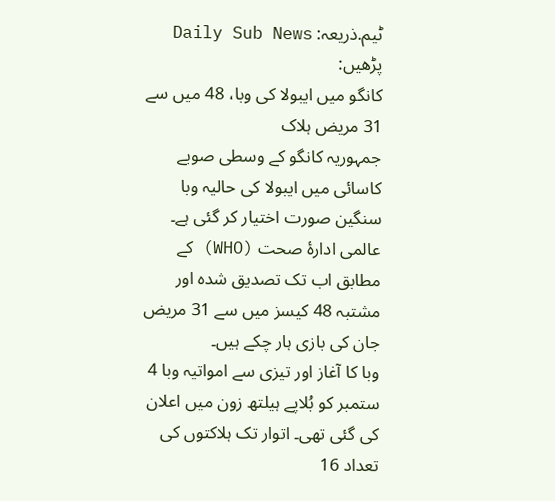ٹیم.ذریعہ: Daily Sub News
پڑھیں:
کانگو میں ایبولا کی وبا، 48 میں سے 31 مریض ہلاک
جمہوریہ کانگو کے وسطی صوبے کاسائی میں ایبولا کی حالیہ وبا سنگین صورت اختیار کر گئی ہے۔
عالمی ادارۂ صحت (WHO) کے مطابق اب تک تصدیق شدہ اور مشتبہ 48 کیسز میں سے 31 مریض جان کی بازی ہار چکے ہیں۔
وبا کا آغاز اور تیزی سے امواتیہ وبا 4 ستمبر کو بُلاپے ہیلتھ زون میں اعلان کی گئی تھی۔ اتوار تک ہلاکتوں کی تعداد 16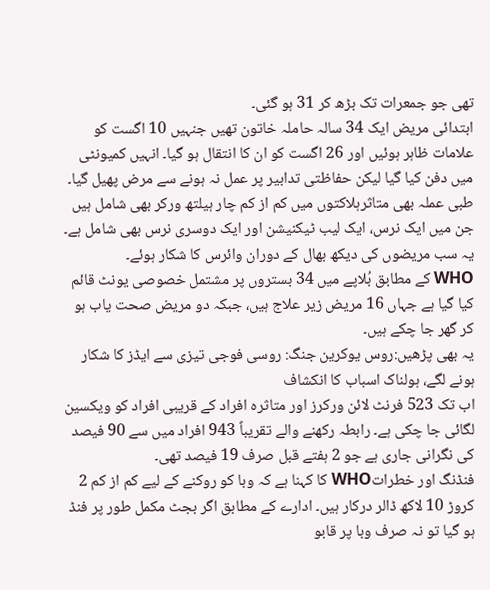تھی جو جمعرات تک بڑھ کر 31 ہو گئی۔
ابتدائی مریض ایک 34 سالہ حاملہ خاتون تھیں جنہیں 10 اگست کو علامات ظاہر ہوئیں اور 26 اگست کو ان کا انتقال ہو گیا۔ انہیں کمیونٹی میں دفن کیا گیا لیکن حفاظتی تدابیر پر عمل نہ ہونے سے مرض پھیل گیا۔
طبی عملہ بھی متاثرہلاکتوں میں کم از کم چار ہیلتھ ورکر بھی شامل ہیں جن میں ایک نرس، ایک لیب ٹیکنیشن اور ایک دوسری نرس بھی شامل ہے۔ یہ سب مریضوں کی دیکھ بھال کے دوران وائرس کا شکار ہوئے۔
WHO کے مطابق بُلاپے میں 34 بستروں پر مشتمل خصوصی یونٹ قائم کیا گیا ہے جہاں 16 مریض زیر علاج ہیں، جبکہ دو مریض صحت یاب ہو کر گھر جا چکے ہیں۔
یہ بھی پڑھیں:روس یوکرین جنگ: روسی فوجی تیزی سے ایڈز کا شکار ہونے لگے، ہولناک اسباب کا انکشاف
اب تک 523 فرنٹ لائن ورکرز اور متاثرہ افراد کے قریبی افراد کو ویکسین لگائی جا چکی ہے۔ رابطہ رکھنے والے تقریباً 943 افراد میں سے 90 فیصد کی نگرانی جاری ہے جو 2 ہفتے قبل صرف 19 فیصد تھی۔
فنڈنگ اور خطراتWHO کا کہنا ہے کہ وبا کو روکنے کے لیے کم از کم 2 کروڑ 10 لاکھ ڈالر درکار ہیں۔ ادارے کے مطابق اگر بجٹ مکمل طور پر فنڈ ہو گیا تو نہ صرف وبا پر قابو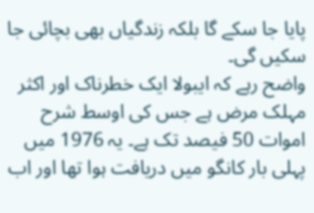پایا جا سکے گا بلکہ زندگیاں بھی بچائی جا سکیں گی۔
واضح رہے کہ ایبولا ایک خطرناک اور اکثر مہلک مرض ہے جس کی اوسط شرح اموات 50 فیصد تک ہے۔ یہ 1976 میں پہلی بار کانگو میں دریافت ہوا تھا اور اب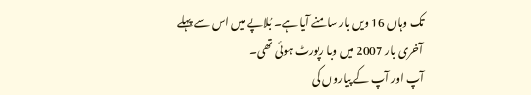تک وہاں 16 ویں بار سامنے آیا ہے۔ بُلاپے میں اس سے پہلے آخری بار 2007 میں وبا رپورٹ ہوئی تھی۔
آپ اور آپ کے پیاروں کی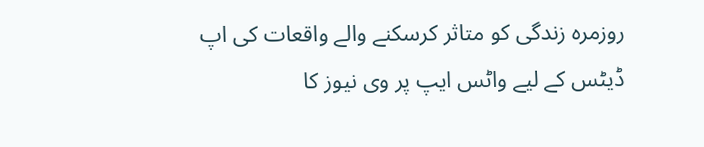روزمرہ زندگی کو متاثر کرسکنے والے واقعات کی اپ ڈیٹس کے لیے واٹس ایپ پر وی نیوز کا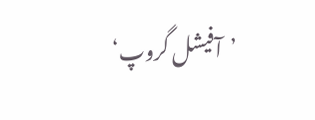’آفیشل گروپ‘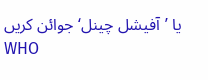یا ’آفیشل چینل‘ جوائن کریں
WHO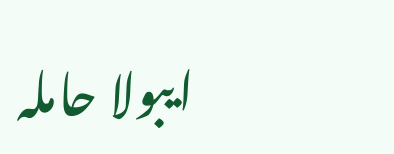ایبولا حاملہ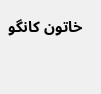خاتون کانگو